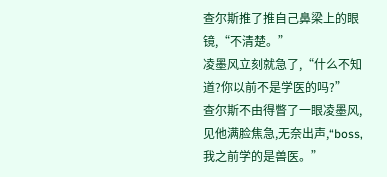查尔斯推了推自己鼻梁上的眼镜,“不清楚。”
凌墨风立刻就急了,“什么不知道?你以前不是学医的吗?”
查尔斯不由得瞥了一眼凌墨风,见他满脸焦急,无奈出声,“boss,我之前学的是兽医。”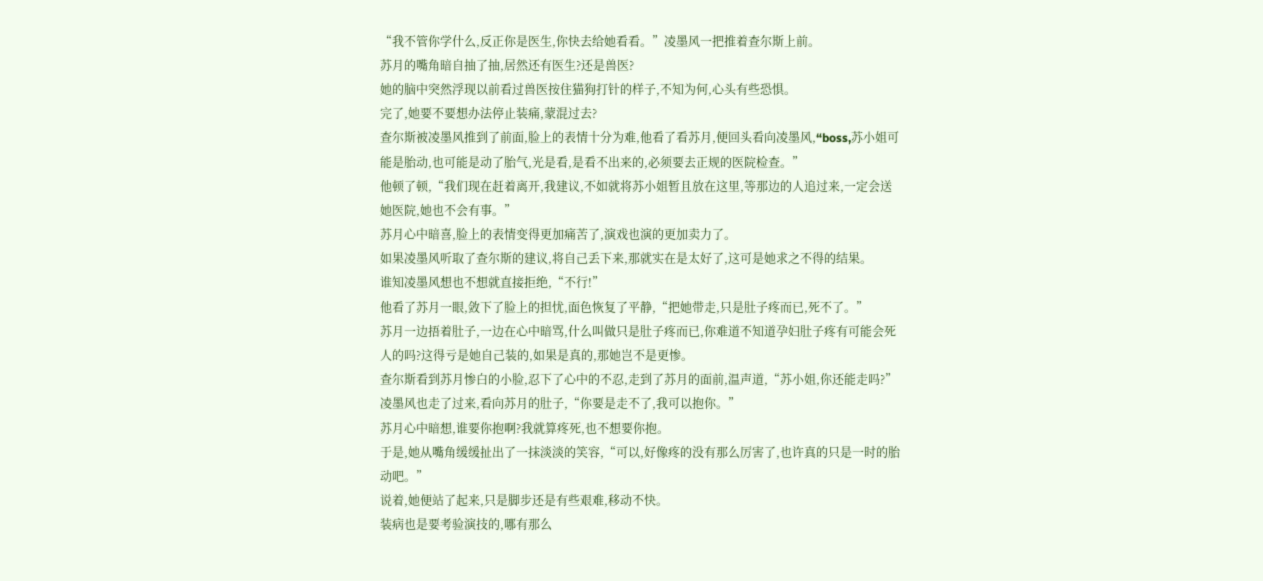“我不管你学什么,反正你是医生,你快去给她看看。”凌墨风一把推着查尔斯上前。
苏月的嘴角暗自抽了抽,居然还有医生?还是兽医?
她的脑中突然浮现以前看过兽医按住猫狗打针的样子,不知为何,心头有些恐惧。
完了,她要不要想办法停止装痛,蒙混过去?
查尔斯被凌墨风推到了前面,脸上的表情十分为难,他看了看苏月,便回头看向凌墨风,“boss,苏小姐可能是胎动,也可能是动了胎气,光是看,是看不出来的,必须要去正规的医院检查。”
他顿了顿,“我们现在赶着离开,我建议,不如就将苏小姐暂且放在这里,等那边的人追过来,一定会送她医院,她也不会有事。”
苏月心中暗喜,脸上的表情变得更加痛苦了,演戏也演的更加卖力了。
如果凌墨风听取了查尔斯的建议,将自己丢下来,那就实在是太好了,这可是她求之不得的结果。
谁知凌墨风想也不想就直接拒绝,“不行!”
他看了苏月一眼,敛下了脸上的担忧,面色恢复了平静,“把她带走,只是肚子疼而已,死不了。”
苏月一边捂着肚子,一边在心中暗骂,什么叫做只是肚子疼而已,你难道不知道孕妇肚子疼有可能会死人的吗?这得亏是她自己装的,如果是真的,那她岂不是更惨。
查尔斯看到苏月惨白的小脸,忍下了心中的不忍,走到了苏月的面前,温声道,“苏小姐,你还能走吗?”
凌墨风也走了过来,看向苏月的肚子,“你要是走不了,我可以抱你。”
苏月心中暗想,谁要你抱啊?我就算疼死,也不想要你抱。
于是,她从嘴角缓缓扯出了一抹淡淡的笑容,“可以,好像疼的没有那么厉害了,也许真的只是一时的胎动吧。”
说着,她便站了起来,只是脚步还是有些艰难,移动不快。
装病也是要考验演技的,哪有那么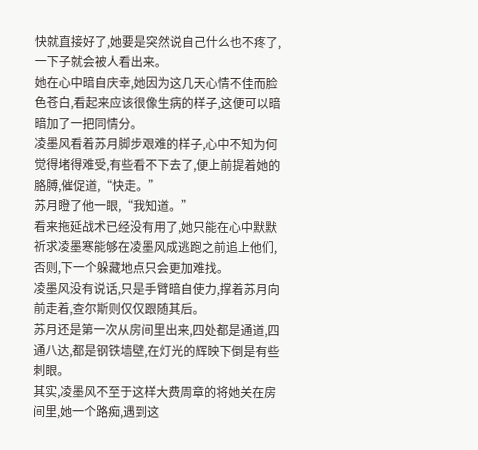快就直接好了,她要是突然说自己什么也不疼了,一下子就会被人看出来。
她在心中暗自庆幸,她因为这几天心情不佳而脸色苍白,看起来应该很像生病的样子,这便可以暗暗加了一把同情分。
凌墨风看着苏月脚步艰难的样子,心中不知为何觉得堵得难受,有些看不下去了,便上前提着她的胳膊,催促道,“快走。”
苏月瞪了他一眼,“我知道。”
看来拖延战术已经没有用了,她只能在心中默默祈求凌墨寒能够在凌墨风成逃跑之前追上他们,否则,下一个躲藏地点只会更加难找。
凌墨风没有说话,只是手臂暗自使力,撑着苏月向前走着,查尔斯则仅仅跟随其后。
苏月还是第一次从房间里出来,四处都是通道,四通八达,都是钢铁墙壁,在灯光的辉映下倒是有些刺眼。
其实,凌墨风不至于这样大费周章的将她关在房间里,她一个路痴,遇到这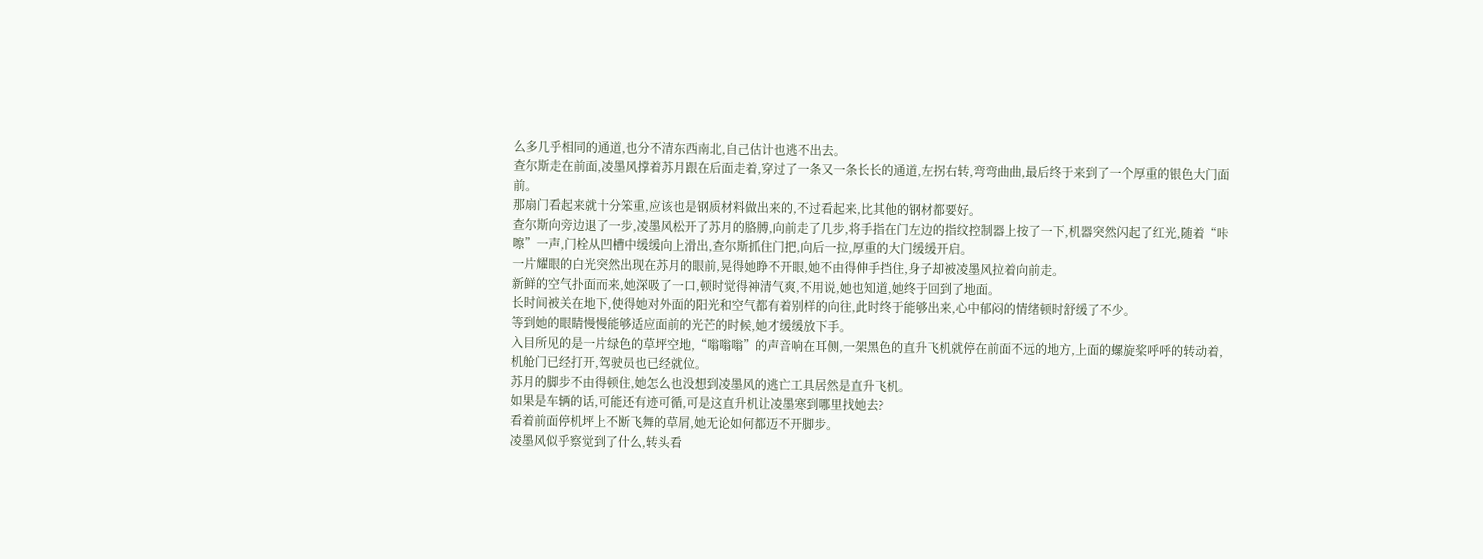么多几乎相同的通道,也分不清东西南北,自己估计也逃不出去。
查尔斯走在前面,凌墨风撑着苏月跟在后面走着,穿过了一条又一条长长的通道,左拐右转,弯弯曲曲,最后终于来到了一个厚重的银色大门面前。
那扇门看起来就十分笨重,应该也是钢质材料做出来的,不过看起来,比其他的钢材都要好。
查尔斯向旁边退了一步,凌墨风松开了苏月的胳膊,向前走了几步,将手指在门左边的指纹控制器上按了一下,机器突然闪起了红光,随着“咔嚓”一声,门栓从凹槽中缓缓向上滑出,查尔斯抓住门把,向后一拉,厚重的大门缓缓开启。
一片耀眼的白光突然出现在苏月的眼前,晃得她睁不开眼,她不由得伸手挡住,身子却被凌墨风拉着向前走。
新鲜的空气扑面而来,她深吸了一口,顿时觉得神清气爽,不用说,她也知道,她终于回到了地面。
长时间被关在地下,使得她对外面的阳光和空气都有着别样的向往,此时终于能够出来,心中郁闷的情绪顿时舒缓了不少。
等到她的眼睛慢慢能够适应面前的光芒的时候,她才缓缓放下手。
入目所见的是一片绿色的草坪空地,“嗡嗡嗡”的声音响在耳侧,一架黑色的直升飞机就停在前面不远的地方,上面的螺旋桨呼呼的转动着,机舱门已经打开,驾驶员也已经就位。
苏月的脚步不由得顿住,她怎么也没想到凌墨风的逃亡工具居然是直升飞机。
如果是车辆的话,可能还有迹可循,可是这直升机让凌墨寒到哪里找她去?
看着前面停机坪上不断飞舞的草屑,她无论如何都迈不开脚步。
凌墨风似乎察觉到了什么,转头看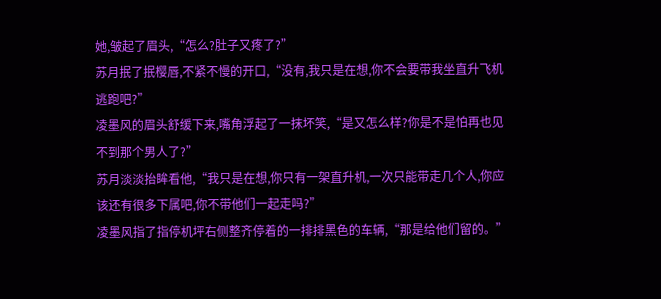她,皱起了眉头,“怎么?肚子又疼了?”
苏月抿了抿樱唇,不紧不慢的开口,“没有,我只是在想,你不会要带我坐直升飞机逃跑吧?”
凌墨风的眉头舒缓下来,嘴角浮起了一抹坏笑,“是又怎么样?你是不是怕再也见不到那个男人了?”
苏月淡淡抬眸看他,“我只是在想,你只有一架直升机,一次只能带走几个人,你应该还有很多下属吧,你不带他们一起走吗?”
凌墨风指了指停机坪右侧整齐停着的一排排黑色的车辆,“那是给他们留的。”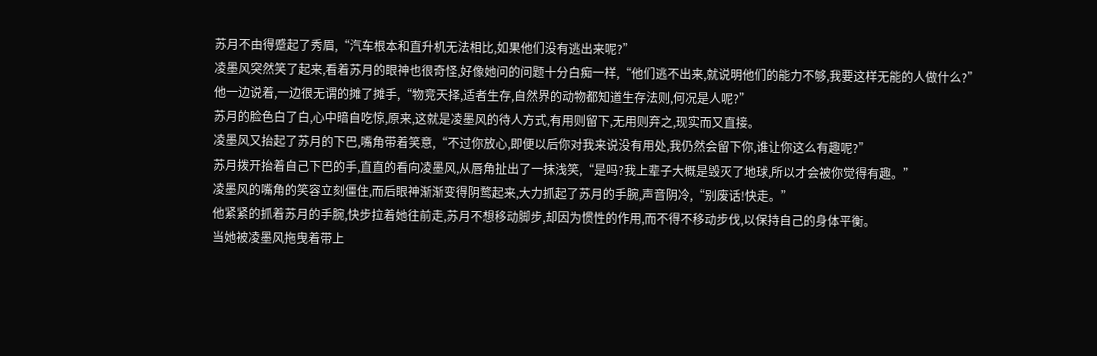苏月不由得蹙起了秀眉,“汽车根本和直升机无法相比,如果他们没有逃出来呢?”
凌墨风突然笑了起来,看着苏月的眼神也很奇怪,好像她问的问题十分白痴一样,“他们逃不出来,就说明他们的能力不够,我要这样无能的人做什么?”
他一边说着,一边很无谓的摊了摊手,“物竞天择,适者生存,自然界的动物都知道生存法则,何况是人呢?”
苏月的脸色白了白,心中暗自吃惊,原来,这就是凌墨风的待人方式,有用则留下,无用则弃之,现实而又直接。
凌墨风又抬起了苏月的下巴,嘴角带着笑意,“不过你放心,即便以后你对我来说没有用处,我仍然会留下你,谁让你这么有趣呢?”
苏月拨开抬着自己下巴的手,直直的看向凌墨风,从唇角扯出了一抹浅笑,“是吗?我上辈子大概是毁灭了地球,所以才会被你觉得有趣。”
凌墨风的嘴角的笑容立刻僵住,而后眼神渐渐变得阴鹜起来,大力抓起了苏月的手腕,声音阴冷,“别废话!快走。”
他紧紧的抓着苏月的手腕,快步拉着她往前走,苏月不想移动脚步,却因为惯性的作用,而不得不移动步伐,以保持自己的身体平衡。
当她被凌墨风拖曳着带上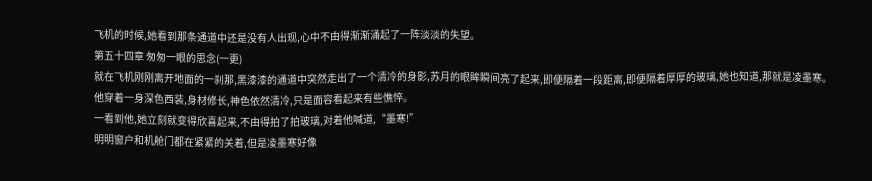飞机的时候,她看到那条通道中还是没有人出现,心中不由得渐渐涌起了一阵淡淡的失望。
第五十四章 匆匆一眼的思念(一更)
就在飞机刚刚离开地面的一刹那,黑漆漆的通道中突然走出了一个清冷的身影,苏月的眼眸瞬间亮了起来,即便隔着一段距离,即便隔着厚厚的玻璃,她也知道,那就是凌墨寒。
他穿着一身深色西装,身材修长,神色依然清冷,只是面容看起来有些憔悴。
一看到他,她立刻就变得欣喜起来,不由得拍了拍玻璃,对着他喊道,“墨寒!”
明明窗户和机舱门都在紧紧的关着,但是凌墨寒好像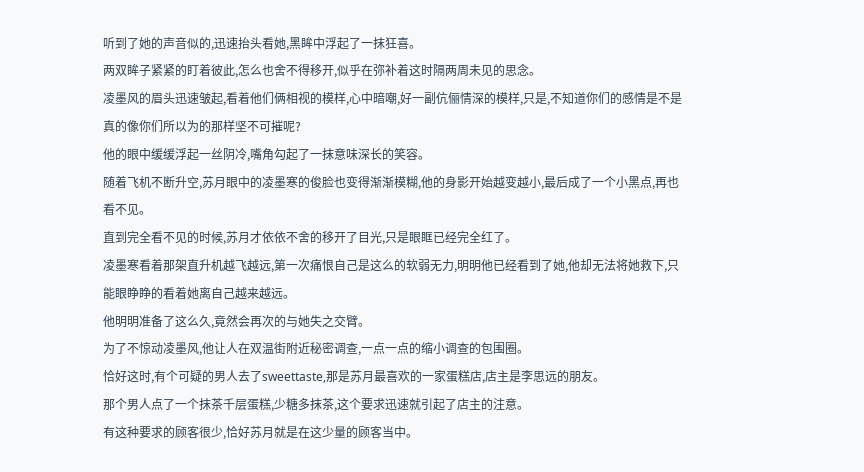听到了她的声音似的,迅速抬头看她,黑眸中浮起了一抹狂喜。
两双眸子紧紧的盯着彼此,怎么也舍不得移开,似乎在弥补着这时隔两周未见的思念。
凌墨风的眉头迅速皱起,看着他们俩相视的模样,心中暗嘲,好一副伉俪情深的模样,只是,不知道你们的感情是不是真的像你们所以为的那样坚不可摧呢?
他的眼中缓缓浮起一丝阴冷,嘴角勾起了一抹意味深长的笑容。
随着飞机不断升空,苏月眼中的凌墨寒的俊脸也变得渐渐模糊,他的身影开始越变越小,最后成了一个小黑点,再也看不见。
直到完全看不见的时候,苏月才依依不舍的移开了目光,只是眼眶已经完全红了。
凌墨寒看着那架直升机越飞越远,第一次痛恨自己是这么的软弱无力,明明他已经看到了她,他却无法将她救下,只能眼睁睁的看着她离自己越来越远。
他明明准备了这么久,竟然会再次的与她失之交臂。
为了不惊动凌墨风,他让人在双温街附近秘密调查,一点一点的缩小调查的包围圈。
恰好这时,有个可疑的男人去了sweettaste,那是苏月最喜欢的一家蛋糕店,店主是李思远的朋友。
那个男人点了一个抹茶千层蛋糕,少糖多抹茶,这个要求迅速就引起了店主的注意。
有这种要求的顾客很少,恰好苏月就是在这少量的顾客当中。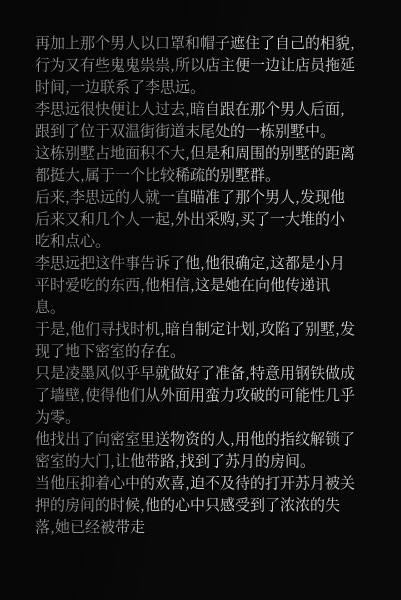再加上那个男人以口罩和帽子遮住了自己的相貌,行为又有些鬼鬼祟祟,所以店主便一边让店员拖延时间,一边联系了李思远。
李思远很快便让人过去,暗自跟在那个男人后面,跟到了位于双温街街道末尾处的一栋别墅中。
这栋别墅占地面积不大,但是和周围的别墅的距离都挺大,属于一个比较稀疏的别墅群。
后来,李思远的人就一直瞄准了那个男人,发现他后来又和几个人一起,外出采购,买了一大堆的小吃和点心。
李思远把这件事告诉了他,他很确定,这都是小月平时爱吃的东西,他相信,这是她在向他传递讯息。
于是,他们寻找时机,暗自制定计划,攻陷了别墅,发现了地下密室的存在。
只是凌墨风似乎早就做好了准备,特意用钢铁做成了墙壁,使得他们从外面用蛮力攻破的可能性几乎为零。
他找出了向密室里送物资的人,用他的指纹解锁了密室的大门,让他带路,找到了苏月的房间。
当他压抑着心中的欢喜,迫不及待的打开苏月被关押的房间的时候,他的心中只感受到了浓浓的失落,她已经被带走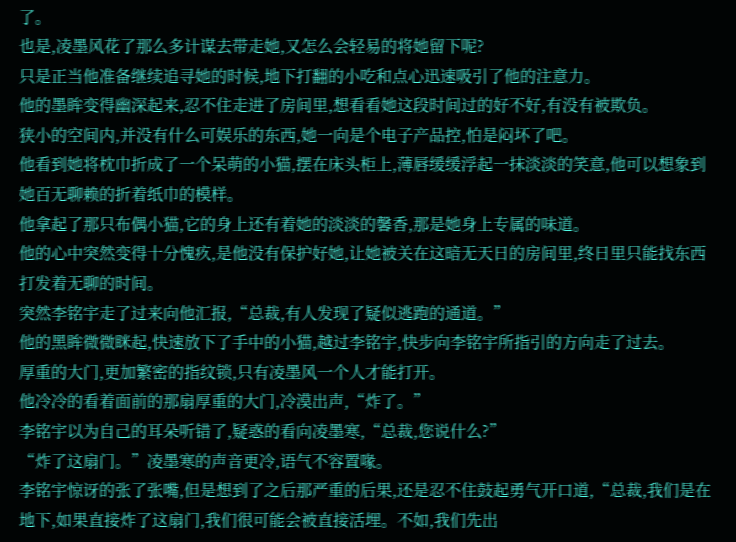了。
也是,凌墨风花了那么多计谋去带走她,又怎么会轻易的将她留下呢?
只是正当他准备继续追寻她的时候,地下打翻的小吃和点心迅速吸引了他的注意力。
他的墨眸变得幽深起来,忍不住走进了房间里,想看看她这段时间过的好不好,有没有被欺负。
狭小的空间内,并没有什么可娱乐的东西,她一向是个电子产品控,怕是闷坏了吧。
他看到她将枕巾折成了一个呆萌的小猫,摆在床头柜上,薄唇缓缓浮起一抹淡淡的笑意,他可以想象到她百无聊赖的折着纸巾的模样。
他拿起了那只布偶小猫,它的身上还有着她的淡淡的馨香,那是她身上专属的味道。
他的心中突然变得十分愧疚,是他没有保护好她,让她被关在这暗无天日的房间里,终日里只能找东西打发着无聊的时间。
突然李铭宇走了过来向他汇报,“总裁,有人发现了疑似逃跑的通道。”
他的黑眸微微眯起,快速放下了手中的小猫,越过李铭宇,快步向李铭宇所指引的方向走了过去。
厚重的大门,更加繁密的指纹锁,只有凌墨风一个人才能打开。
他冷冷的看着面前的那扇厚重的大门,冷漠出声,“炸了。”
李铭宇以为自己的耳朵听错了,疑惑的看向凌墨寒,“总裁,您说什么?”
“炸了这扇门。”凌墨寒的声音更冷,语气不容置喙。
李铭宇惊讶的张了张嘴,但是想到了之后那严重的后果,还是忍不住鼓起勇气开口道,“总裁,我们是在地下,如果直接炸了这扇门,我们很可能会被直接活埋。不如,我们先出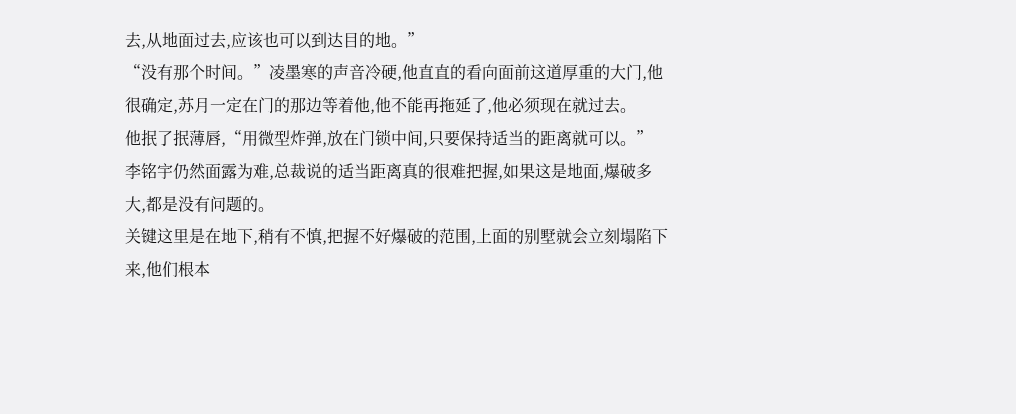去,从地面过去,应该也可以到达目的地。”
“没有那个时间。”凌墨寒的声音冷硬,他直直的看向面前这道厚重的大门,他很确定,苏月一定在门的那边等着他,他不能再拖延了,他必须现在就过去。
他抿了抿薄唇,“用微型炸弹,放在门锁中间,只要保持适当的距离就可以。”
李铭宇仍然面露为难,总裁说的适当距离真的很难把握,如果这是地面,爆破多大,都是没有问题的。
关键这里是在地下,稍有不慎,把握不好爆破的范围,上面的别墅就会立刻塌陷下来,他们根本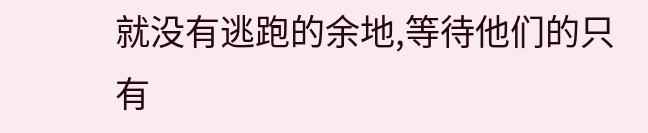就没有逃跑的余地,等待他们的只有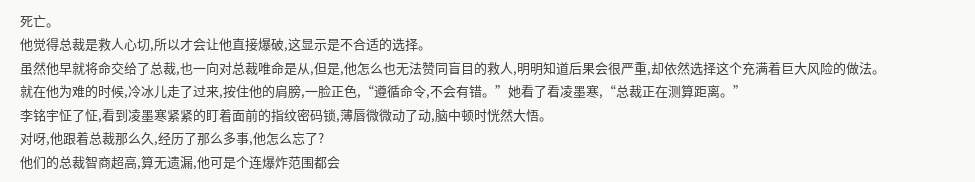死亡。
他觉得总裁是救人心切,所以才会让他直接爆破,这显示是不合适的选择。
虽然他早就将命交给了总裁,也一向对总裁唯命是从,但是,他怎么也无法赞同盲目的救人,明明知道后果会很严重,却依然选择这个充满着巨大风险的做法。
就在他为难的时候,冷冰儿走了过来,按住他的肩膀,一脸正色,“遵循命令,不会有错。”她看了看凌墨寒,“总裁正在测算距离。”
李铭宇怔了怔,看到凌墨寒紧紧的盯着面前的指纹密码锁,薄唇微微动了动,脑中顿时恍然大悟。
对呀,他跟着总裁那么久,经历了那么多事,他怎么忘了?
他们的总裁智商超高,算无遗漏,他可是个连爆炸范围都会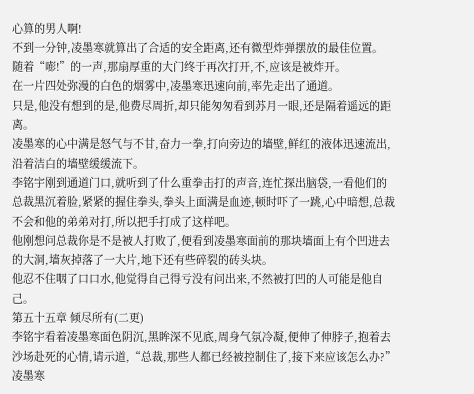心算的男人啊!
不到一分钟,凌墨寒就算出了合适的安全距离,还有微型炸弹摆放的最佳位置。
随着“嘭!”的一声,那扇厚重的大门终于再次打开,不,应该是被炸开。
在一片四处弥漫的白色的烟雾中,凌墨寒迅速向前,率先走出了通道。
只是,他没有想到的是,他费尽周折,却只能匆匆看到苏月一眼,还是隔着遥远的距离。
凌墨寒的心中满是怒气与不甘,奋力一拳,打向旁边的墙壁,鲜红的液体迅速流出,沿着洁白的墙壁缓缓流下。
李铭宇刚到通道门口,就听到了什么重拳击打的声音,连忙探出脑袋,一看他们的总裁黑沉着脸,紧紧的握住拳头,拳头上面满是血迹,顿时吓了一跳,心中暗想,总裁不会和他的弟弟对打,所以把手打成了这样吧。
他刚想问总裁你是不是被人打败了,便看到凌墨寒面前的那块墙面上有个凹进去的大洞,墙灰掉落了一大片,地下还有些碎裂的砖头块。
他忍不住咽了口口水,他觉得自己得亏没有问出来,不然被打凹的人可能是他自己。
第五十五章 倾尽所有(二更)
李铭宇看着凌墨寒面色阴沉,黑眸深不见底,周身气氛冷凝,便伸了伸脖子,抱着去沙场赴死的心情,请示道,“总裁,那些人都已经被控制住了,接下来应该怎么办?”
凌墨寒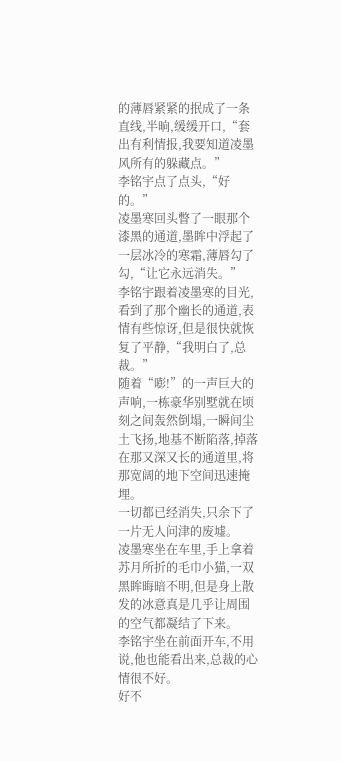的薄唇紧紧的抿成了一条直线,半晌,缓缓开口,“套出有利情报,我要知道凌墨风所有的躲藏点。”
李铭宇点了点头,“好的。”
凌墨寒回头瞥了一眼那个漆黑的通道,墨眸中浮起了一层冰冷的寒霜,薄唇勾了勾,“让它永远消失。”
李铭宇跟着凌墨寒的目光,看到了那个幽长的通道,表情有些惊讶,但是很快就恢复了平静,“我明白了,总裁。”
随着“嘭!”的一声巨大的声响,一栋豪华别墅就在顷刻之间轰然倒塌,一瞬间尘土飞扬,地基不断陷落,掉落在那又深又长的通道里,将那宽阔的地下空间迅速掩埋。
一切都已经消失,只余下了一片无人问津的废墟。
凌墨寒坐在车里,手上拿着苏月所折的毛巾小猫,一双黑眸晦暗不明,但是身上散发的冰意真是几乎让周围的空气都凝结了下来。
李铭宇坐在前面开车,不用说,他也能看出来,总裁的心情很不好。
好不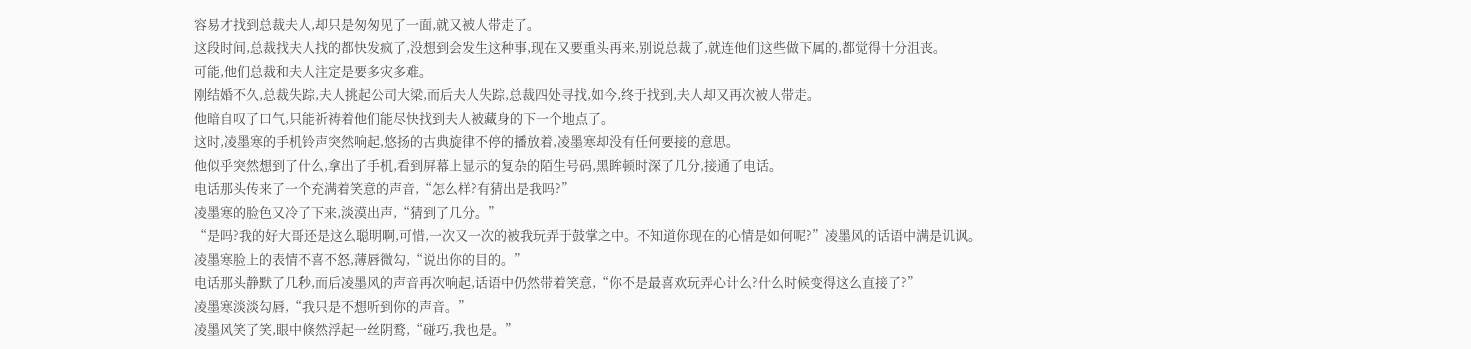容易才找到总裁夫人,却只是匆匆见了一面,就又被人带走了。
这段时间,总裁找夫人找的都快发疯了,没想到会发生这种事,现在又要重头再来,别说总裁了,就连他们这些做下属的,都觉得十分沮丧。
可能,他们总裁和夫人注定是要多灾多难。
刚结婚不久,总裁失踪,夫人挑起公司大梁,而后夫人失踪,总裁四处寻找,如今,终于找到,夫人却又再次被人带走。
他暗自叹了口气,只能祈祷着他们能尽快找到夫人被藏身的下一个地点了。
这时,凌墨寒的手机铃声突然响起,悠扬的古典旋律不停的播放着,凌墨寒却没有任何要接的意思。
他似乎突然想到了什么,拿出了手机,看到屏幕上显示的复杂的陌生号码,黑眸顿时深了几分,接通了电话。
电话那头传来了一个充满着笑意的声音,“怎么样?有猜出是我吗?”
凌墨寒的脸色又冷了下来,淡漠出声,“猜到了几分。”
“是吗?我的好大哥还是这么聪明啊,可惜,一次又一次的被我玩弄于鼓掌之中。不知道你现在的心情是如何呢?”凌墨风的话语中满是讥讽。
凌墨寒脸上的表情不喜不怒,薄唇微勾,“说出你的目的。”
电话那头静默了几秒,而后凌墨风的声音再次响起,话语中仍然带着笑意,“你不是最喜欢玩弄心计么?什么时候变得这么直接了?”
凌墨寒淡淡勾唇,“我只是不想听到你的声音。”
凌墨风笑了笑,眼中倏然浮起一丝阴鹜,“碰巧,我也是。”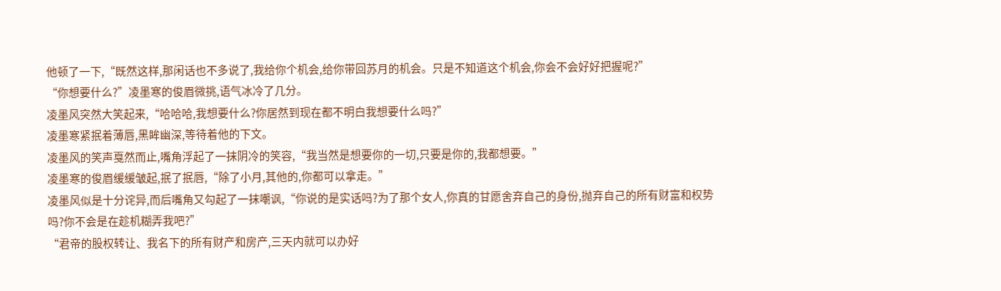他顿了一下,“既然这样,那闲话也不多说了,我给你个机会,给你带回苏月的机会。只是不知道这个机会,你会不会好好把握呢?”
“你想要什么?”凌墨寒的俊眉微挑,语气冰冷了几分。
凌墨风突然大笑起来,“哈哈哈,我想要什么?你居然到现在都不明白我想要什么吗?”
凌墨寒紧抿着薄唇,黑眸幽深,等待着他的下文。
凌墨风的笑声戛然而止,嘴角浮起了一抹阴冷的笑容,“我当然是想要你的一切,只要是你的,我都想要。”
凌墨寒的俊眉缓缓皱起,抿了抿唇,“除了小月,其他的,你都可以拿走。”
凌墨风似是十分诧异,而后嘴角又勾起了一抹嘲讽,“你说的是实话吗?为了那个女人,你真的甘愿舍弃自己的身份,抛弃自己的所有财富和权势吗?你不会是在趁机糊弄我吧?”
“君帝的股权转让、我名下的所有财产和房产,三天内就可以办好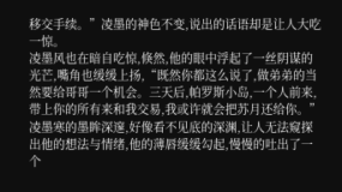移交手续。”凌墨的神色不变,说出的话语却是让人大吃一惊。
凌墨风也在暗自吃惊,倏然,他的眼中浮起了一丝阴谋的光芒,嘴角也缓缓上扬,“既然你都这么说了,做弟弟的当然要给哥哥一个机会。三天后,帕罗斯小岛,一个人前来,带上你的所有来和我交易,我或许就会把苏月还给你。”
凌墨寒的墨眸深邃,好像看不见底的深渊,让人无法窥探出他的想法与情绪,他的薄唇缓缓勾起,慢慢的吐出了一个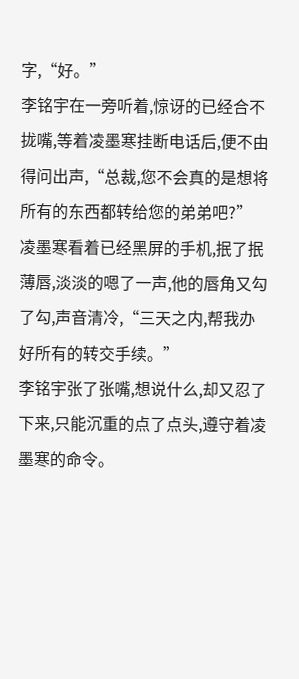字,“好。”
李铭宇在一旁听着,惊讶的已经合不拢嘴,等着凌墨寒挂断电话后,便不由得问出声,“总裁,您不会真的是想将所有的东西都转给您的弟弟吧?”
凌墨寒看着已经黑屏的手机,抿了抿薄唇,淡淡的嗯了一声,他的唇角又勾了勾,声音清冷,“三天之内,帮我办好所有的转交手续。”
李铭宇张了张嘴,想说什么,却又忍了下来,只能沉重的点了点头,遵守着凌墨寒的命令。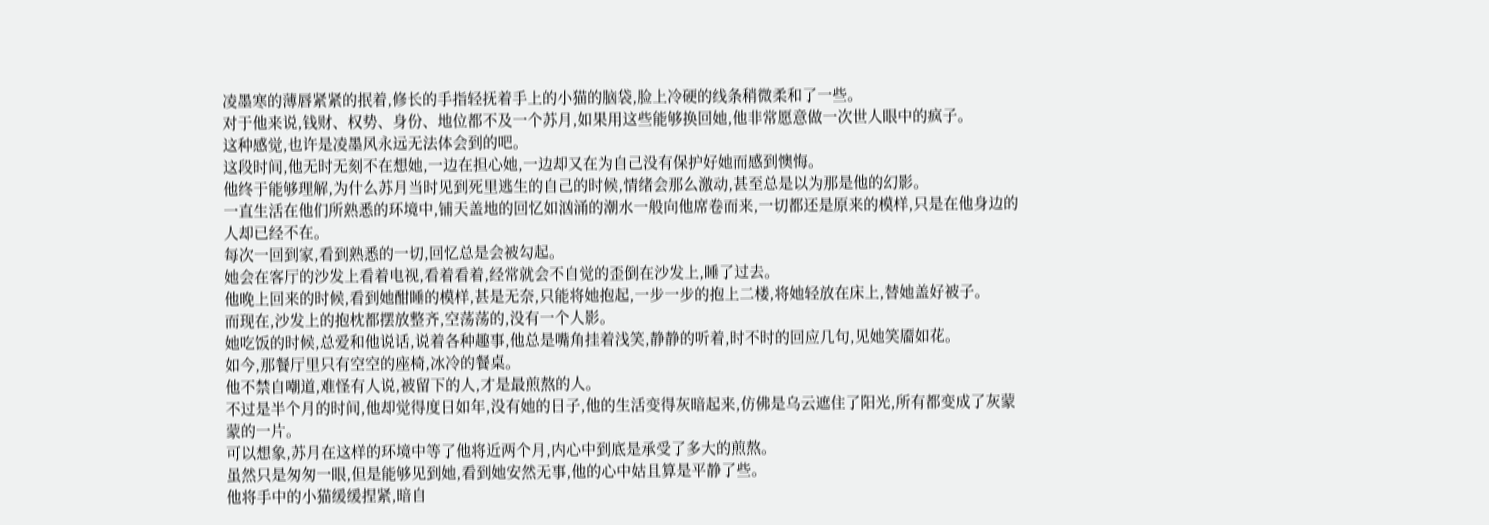凌墨寒的薄唇紧紧的抿着,修长的手指轻抚着手上的小猫的脑袋,脸上冷硬的线条稍微柔和了一些。
对于他来说,钱财、权势、身份、地位都不及一个苏月,如果用这些能够换回她,他非常愿意做一次世人眼中的疯子。
这种感觉,也许是凌墨风永远无法体会到的吧。
这段时间,他无时无刻不在想她,一边在担心她,一边却又在为自己没有保护好她而感到懊悔。
他终于能够理解,为什么苏月当时见到死里逃生的自己的时候,情绪会那么激动,甚至总是以为那是他的幻影。
一直生活在他们所熟悉的环境中,铺天盖地的回忆如汹涌的潮水一般向他席卷而来,一切都还是原来的模样,只是在他身边的人却已经不在。
每次一回到家,看到熟悉的一切,回忆总是会被勾起。
她会在客厅的沙发上看着电视,看着看着,经常就会不自觉的歪倒在沙发上,睡了过去。
他晚上回来的时候,看到她酣睡的模样,甚是无奈,只能将她抱起,一步一步的抱上二楼,将她轻放在床上,替她盖好被子。
而现在,沙发上的抱枕都摆放整齐,空荡荡的,没有一个人影。
她吃饭的时候,总爱和他说话,说着各种趣事,他总是嘴角挂着浅笑,静静的听着,时不时的回应几句,见她笑靥如花。
如今,那餐厅里只有空空的座椅,冰冷的餐桌。
他不禁自嘲道,难怪有人说,被留下的人,才是最煎熬的人。
不过是半个月的时间,他却觉得度日如年,没有她的日子,他的生活变得灰暗起来,仿佛是乌云遮住了阳光,所有都变成了灰蒙蒙的一片。
可以想象,苏月在这样的环境中等了他将近两个月,内心中到底是承受了多大的煎熬。
虽然只是匆匆一眼,但是能够见到她,看到她安然无事,他的心中姑且算是平静了些。
他将手中的小猫缓缓捏紧,暗自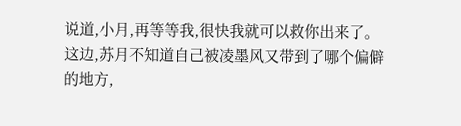说道,小月,再等等我,很快我就可以救你出来了。
这边,苏月不知道自己被凌墨风又带到了哪个偏僻的地方,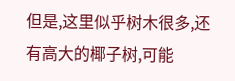但是,这里似乎树木很多,还有高大的椰子树,可能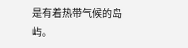是有着热带气候的岛屿。